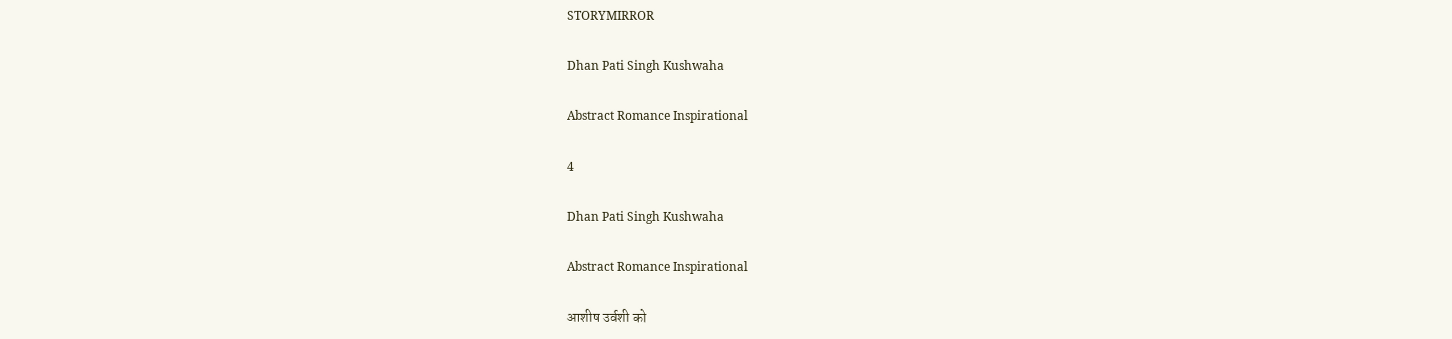STORYMIRROR

Dhan Pati Singh Kushwaha

Abstract Romance Inspirational

4

Dhan Pati Singh Kushwaha

Abstract Romance Inspirational

आशीष उर्वशी को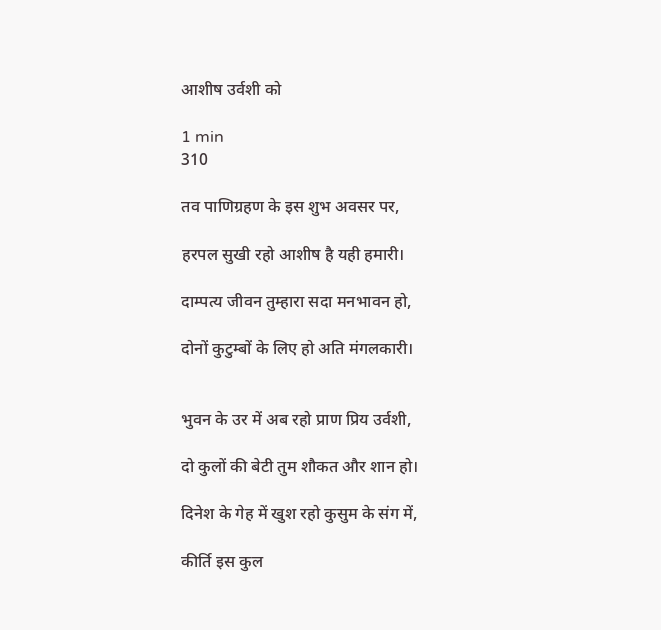आशीष उर्वशी को

1 min
310

तव पाणिग्रहण के इस शुभ अवसर पर,

हरपल सुखी रहो आशीष है यही हमारी।

दाम्पत्य जीवन तुम्हारा सदा मनभावन हो,

दोनों कुटुम्बों के लिए हो अति मंगलकारी।


भुवन के उर में अब रहो प्राण प्रिय उर्वशी,

दो कुलों की बेटी तुम शौकत और शान हो।

दिनेश के गेह में खुश रहो कुसुम के संग में,

कीर्ति इस कुल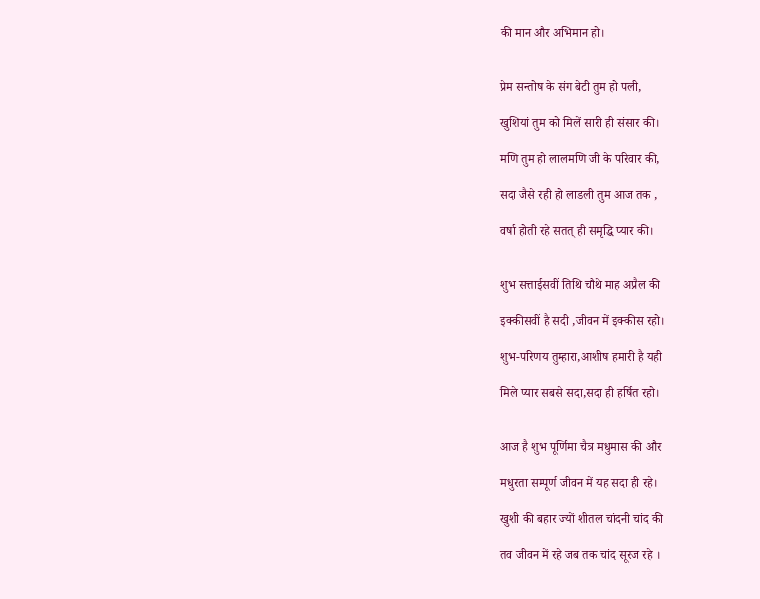की मान और अभिमान हो।


प्रेम सन्तोष के संग बेटी तुम हो पली,

खुशियां तुम को मिलें सारी ही संसार की।

मणि तुम हो लालमणि जी के परिवार की,

सदा जैसे रही हो लाडली तुम आज तक ,

वर्षा होती रहे सतत् ही समृद्धि प्यार की।


शुभ सत्ताईसवीं तिथि चौथे माह अप्रैल की

इक्कीसवीं है सदी ,जीवन में इक्कीस रहो।

शुभ-परिणय तुम्हारा,आशीष हमारी है यही

मिले प्यार सबसे सदा,सदा ही हर्षित रहो।


आज है शुभ पूर्णिमा चैत्र मधुमास की और

मधुरता सम्पूर्ण जीवन में यह सदा ही रहे।

खुशी की बहार ज्यों शीतल चांदनी चांद की

तव जीवन में रहे जब तक चांद सूरज रहे ।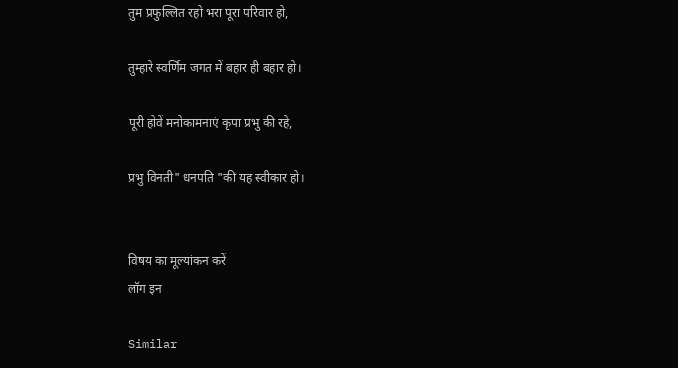तुम प्रफुल्लित रहो भरा पूरा परिवार हो,

तुम्हारे स्वर्णिम जगत में बहार ही बहार हो।

पूरी होवें मनोकामनाएं कृपा प्रभु की रहे,

प्रभु विनती" धनपति "की यह स्वीकार हो।


विषय का मूल्यांकन करें
लॉग इन

Similar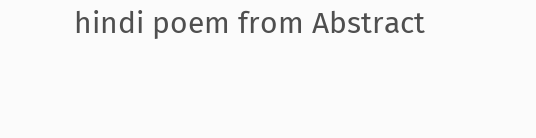hindi poem from Abstract